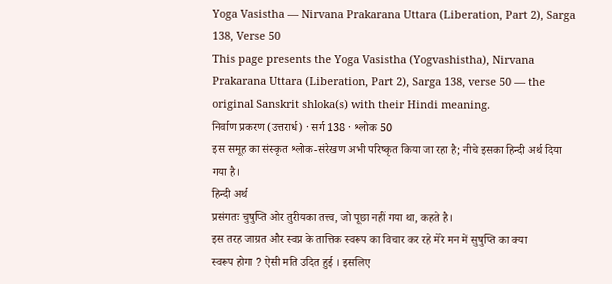Yoga Vasistha — Nirvana Prakarana Uttara (Liberation, Part 2), Sarga 138, Verse 50
This page presents the Yoga Vasistha (Yogvashistha), Nirvana Prakarana Uttara (Liberation, Part 2), Sarga 138, verse 50 — the original Sanskrit shloka(s) with their Hindi meaning.
निर्वाण प्रकरण (उत्तरार्ध) · सर्ग 138 · श्लोक 50
इस समूह का संस्कृत श्लोक-संरेखण अभी परिष्कृत किया जा रहा है; नीचे इसका हिन्दी अर्थ दिया गया है।
हिन्दी अर्थ
प्रसंगतः चुषुप्ति ओर तुरीयका तत्त्व, जो पूछा नहीं गया था, कहते है।
इस तरह जाग्रत और स्वप्न के तात्तिक स्वरूप का विचार कर रहे मेरे मन में सुषुप्ति का क्या
स्वरूप होगा ? ऐसी मति उदित हुई । इसलिए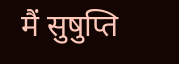मैं सुषुप्ति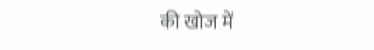की खोज में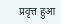प्रवृत्त हुआ